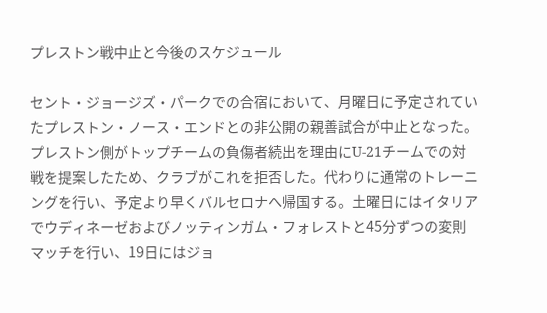プレストン戦中止と今後のスケジュール

セント・ジョージズ・パークでの合宿において、月曜日に予定されていたプレストン・ノース・エンドとの非公開の親善試合が中止となった。プレストン側がトップチームの負傷者続出を理由にU-21チームでの対戦を提案したため、クラブがこれを拒否した。代わりに通常のトレーニングを行い、予定より早くバルセロナへ帰国する。土曜日にはイタリアでウディネーゼおよびノッティンガム・フォレストと45分ずつの変則マッチを行い、19日にはジョ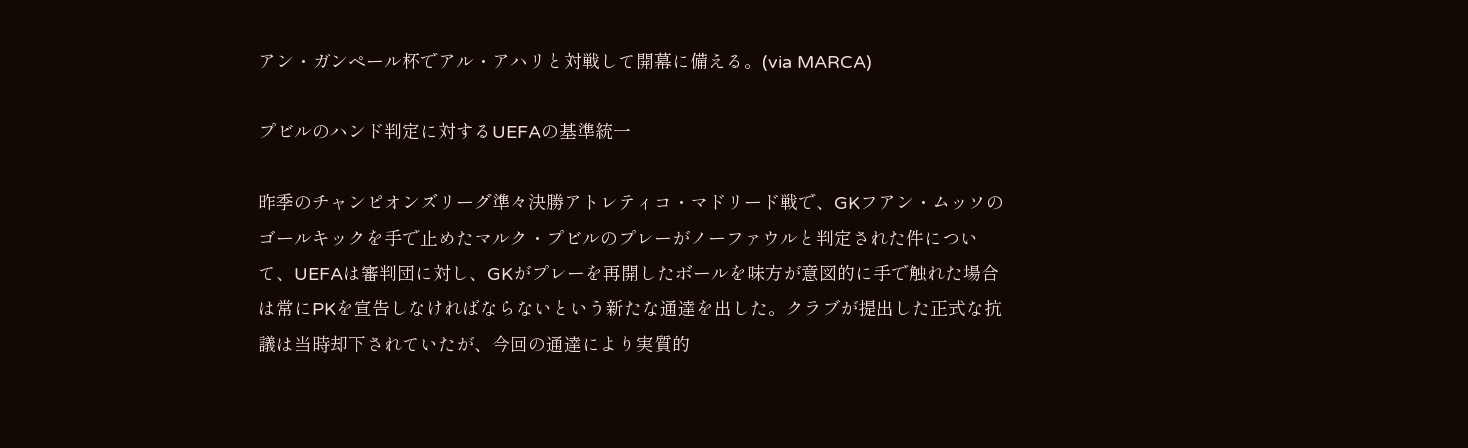アン・ガンペール杯でアル・アハリと対戦して開幕に備える。(via MARCA)

プビルのハンド判定に対するUEFAの基準統一

昨季のチャンピオンズリーグ準々決勝アトレティコ・マドリード戦で、GKフアン・ムッソのゴールキックを手で止めたマルク・プビルのプレーがノーファウルと判定された件について、UEFAは審判団に対し、GKがプレーを再開したボールを味方が意図的に手で触れた場合は常にPKを宣告しなければならないという新たな通達を出した。クラブが提出した正式な抗議は当時却下されていたが、今回の通達により実質的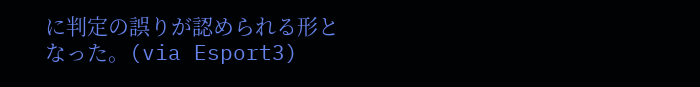に判定の誤りが認められる形となった。(via Esport3)